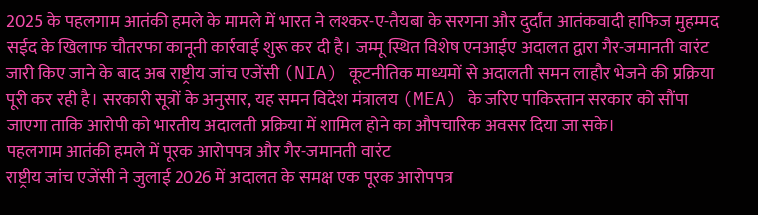2025 के पहलगाम आतंकी हमले के मामले में भारत ने लश्कर-ए-तैयबा के सरगना और दुर्दांत आतंकवादी हाफिज मुहम्मद सईद के खिलाफ चौतरफा कानूनी कार्रवाई शुरू कर दी है। जम्मू स्थित विशेष एनआईए अदालत द्वारा गैर-जमानती वारंट जारी किए जाने के बाद अब राष्ट्रीय जांच एजेंसी (NIA) कूटनीतिक माध्यमों से अदालती समन लाहौर भेजने की प्रक्रिया पूरी कर रही है। सरकारी सूत्रों के अनुसार, यह समन विदेश मंत्रालय (MEA) के जरिए पाकिस्तान सरकार को सौंपा जाएगा ताकि आरोपी को भारतीय अदालती प्रक्रिया में शामिल होने का औपचारिक अवसर दिया जा सके।
पहलगाम आतंकी हमले में पूरक आरोपपत्र और गैर-जमानती वारंट
राष्ट्रीय जांच एजेंसी ने जुलाई 2026 में अदालत के समक्ष एक पूरक आरोपपत्र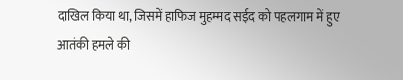दाखिल किया था, जिसमें हाफिज मुहम्मद सईद को पहलगाम में हुए आतंकी हमले की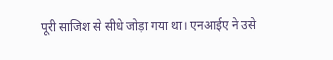पूरी साजिश से सीधे जोड़ा गया था। एनआईए ने उसे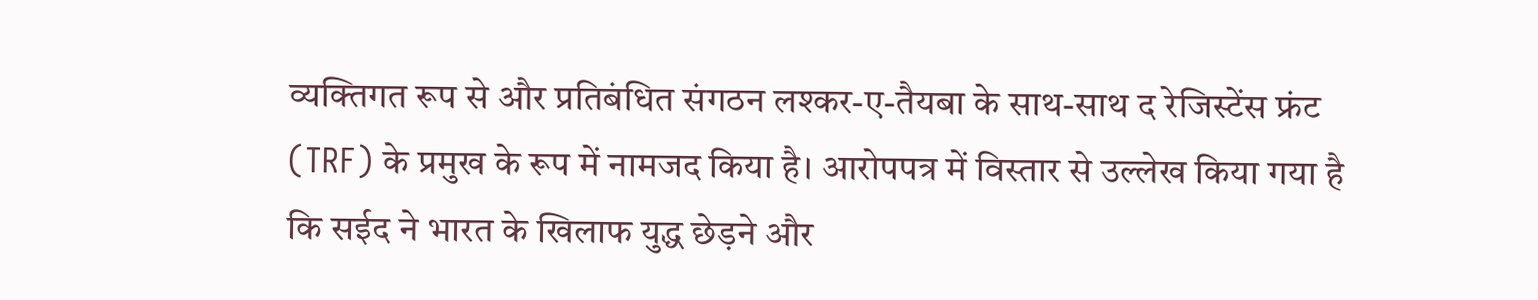व्यक्तिगत रूप से और प्रतिबंधित संगठन लश्कर-ए-तैयबा के साथ-साथ द रेजिस्टेंस फ्रंट (TRF) के प्रमुख के रूप में नामजद किया है। आरोपपत्र में विस्तार से उल्लेख किया गया है कि सईद ने भारत के खिलाफ युद्ध छेड़ने और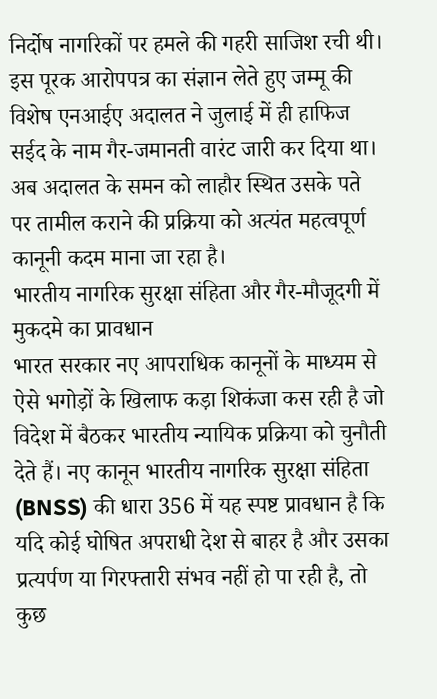निर्दोष नागरिकों पर हमले की गहरी साजिश रची थी। इस पूरक आरोपपत्र का संज्ञान लेते हुए जम्मू की विशेष एनआईए अदालत ने जुलाई में ही हाफिज सईद के नाम गैर-जमानती वारंट जारी कर दिया था। अब अदालत के समन को लाहौर स्थित उसके पते पर तामील कराने की प्रक्रिया को अत्यंत महत्वपूर्ण कानूनी कदम माना जा रहा है।
भारतीय नागरिक सुरक्षा संहिता और गैर-मौजूदगी में मुकदमे का प्रावधान
भारत सरकार नए आपराधिक कानूनों के माध्यम से ऐसे भगोड़ों के खिलाफ कड़ा शिकंजा कस रही है जो विदेश में बैठकर भारतीय न्यायिक प्रक्रिया को चुनौती देते हैं। नए कानून भारतीय नागरिक सुरक्षा संहिता (BNSS) की धारा 356 में यह स्पष्ट प्रावधान है कि यदि कोई घोषित अपराधी देश से बाहर है और उसका प्रत्यर्पण या गिरफ्तारी संभव नहीं हो पा रही है, तो कुछ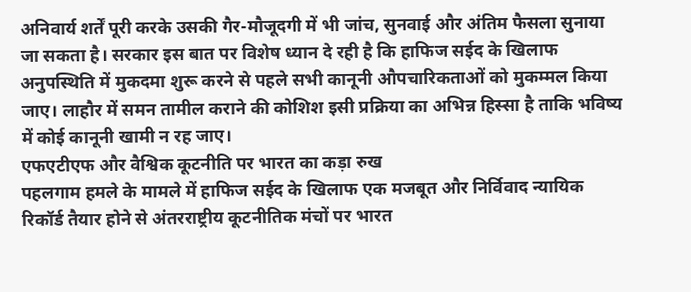अनिवार्य शर्तें पूरी करके उसकी गैर-मौजूदगी में भी जांच, सुनवाई और अंतिम फैसला सुनाया जा सकता है। सरकार इस बात पर विशेष ध्यान दे रही है कि हाफिज सईद के खिलाफ अनुपस्थिति में मुकदमा शुरू करने से पहले सभी कानूनी औपचारिकताओं को मुकम्मल किया जाए। लाहौर में समन तामील कराने की कोशिश इसी प्रक्रिया का अभिन्न हिस्सा है ताकि भविष्य में कोई कानूनी खामी न रह जाए।
एफएटीएफ और वैश्विक कूटनीति पर भारत का कड़ा रुख
पहलगाम हमले के मामले में हाफिज सईद के खिलाफ एक मजबूत और निर्विवाद न्यायिक रिकॉर्ड तैयार होने से अंतरराष्ट्रीय कूटनीतिक मंचों पर भारत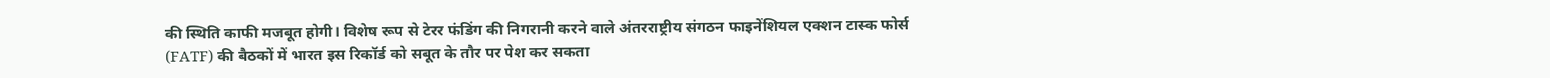की स्थिति काफी मजबूत होगी। विशेष रूप से टेरर फंडिंग की निगरानी करने वाले अंतरराष्ट्रीय संगठन फाइनेंशियल एक्शन टास्क फोर्स (FATF) की बैठकों में भारत इस रिकॉर्ड को सबूत के तौर पर पेश कर सकता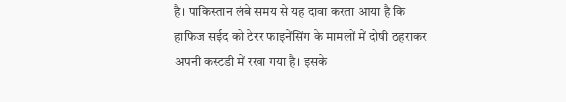है। पाकिस्तान लंबे समय से यह दावा करता आया है कि हाफिज सईद को टेरर फाइनेंसिंग के मामलों में दोषी ठहराकर अपनी कस्टडी में रखा गया है। इसके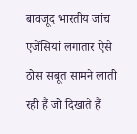बावजूद भारतीय जांच एजेंसियां लगातार ऐसे ठोस सबूत सामने लाती रही हैं जो दिखाते हैं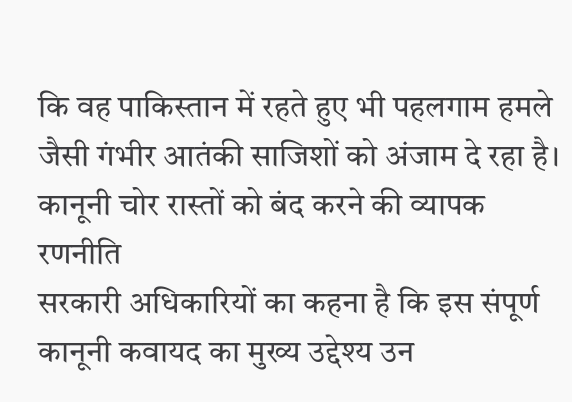कि वह पाकिस्तान में रहते हुए भी पहलगाम हमले जैसी गंभीर आतंकी साजिशों को अंजाम दे रहा है।
कानूनी चोर रास्तों को बंद करने की व्यापक रणनीति
सरकारी अधिकारियों का कहना है कि इस संपूर्ण कानूनी कवायद का मुख्य उद्देश्य उन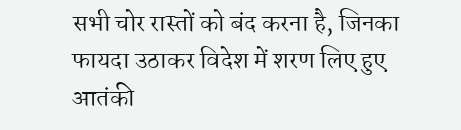सभी चोर रास्तों को बंद करना है, जिनका फायदा उठाकर विदेश में शरण लिए हुए आतंकी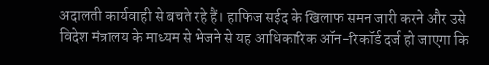अदालती कार्यवाही से बचते रहे हैं। हाफिज सईद के खिलाफ समन जारी करने और उसे विदेश मंत्रालय के माध्यम से भेजने से यह आधिकारिक ऑन-रिकॉर्ड दर्ज हो जाएगा कि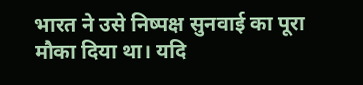भारत ने उसे निष्पक्ष सुनवाई का पूरा मौका दिया था। यदि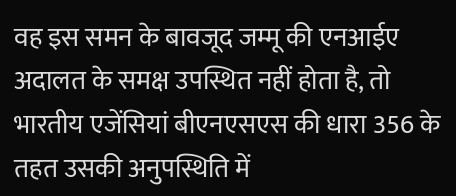वह इस समन के बावजूद जम्मू की एनआईए अदालत के समक्ष उपस्थित नहीं होता है, तो भारतीय एजेंसियां बीएनएसएस की धारा 356 के तहत उसकी अनुपस्थिति में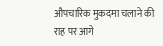औपचारिक मुकदमा चलाने की राह पर आगे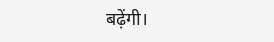बढ़ेंगी।